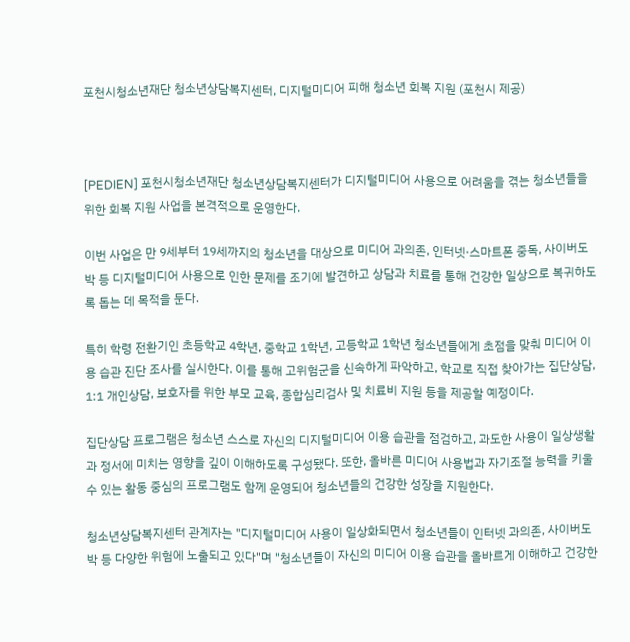포천시청소년재단 청소년상담복지센터, 디지털미디어 피해 청소년 회복 지원 (포천시 제공)



[PEDIEN] 포천시청소년재단 청소년상담복지센터가 디지털미디어 사용으로 어려움을 겪는 청소년들을 위한 회복 지원 사업을 본격적으로 운영한다.

이번 사업은 만 9세부터 19세까지의 청소년을 대상으로 미디어 과의존, 인터넷·스마트폰 중독, 사이버도박 등 디지털미디어 사용으로 인한 문제를 조기에 발견하고 상담과 치료를 통해 건강한 일상으로 복귀하도록 돕는 데 목적을 둔다.

특히 학령 전환기인 초등학교 4학년, 중학교 1학년, 고등학교 1학년 청소년들에게 초점을 맞춰 미디어 이용 습관 진단 조사를 실시한다. 이를 통해 고위험군을 신속하게 파악하고, 학교로 직접 찾아가는 집단상담, 1:1 개인상담, 보호자를 위한 부모 교육, 종합심리검사 및 치료비 지원 등을 제공할 예정이다.

집단상담 프로그램은 청소년 스스로 자신의 디지털미디어 이용 습관을 점검하고, 과도한 사용이 일상생활과 정서에 미치는 영향을 깊이 이해하도록 구성됐다. 또한, 올바른 미디어 사용법과 자기조절 능력을 키울 수 있는 활동 중심의 프로그램도 함께 운영되어 청소년들의 건강한 성장을 지원한다.

청소년상담복지센터 관계자는 "디지털미디어 사용이 일상화되면서 청소년들이 인터넷 과의존, 사이버도박 등 다양한 위험에 노출되고 있다"며 "청소년들이 자신의 미디어 이용 습관을 올바르게 이해하고 건강한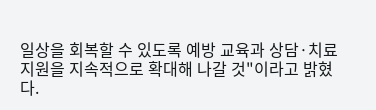일상을 회복할 수 있도록 예방 교육과 상담·치료 지원을 지속적으로 확대해 나갈 것"이라고 밝혔다.